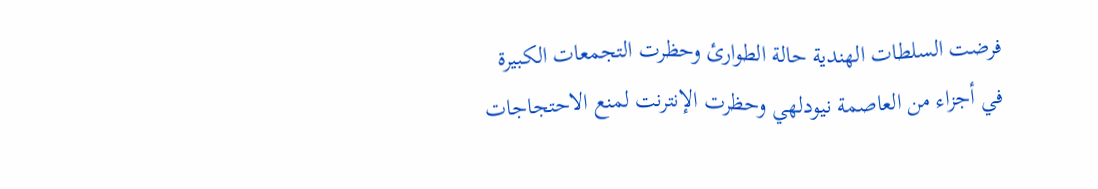فرضت السلطات الهندية حالة الطوارئ وحظرت التجمعات الكبيرة في أجزاء من العاصمة نيودلهي وحظرت الإنترنت لمنع الاحتجاجات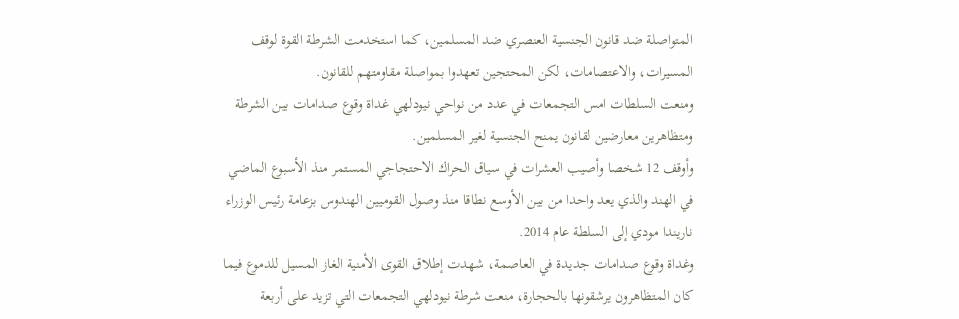المتواصلة ضد قانون الجنسية العنصري ضد المسلمين، كما استخدمت الشرطة القوة لوقف المسيرات، والاعتصامات، لكن المحتجين تعهدوا بمواصلة مقاومتهم للقانون.
ومنعت السلطات امس التجمعات في عدد من نواحي نيودلهي غداة وقوع صدامات بين الشرطة ومتظاهرين معارضين لقانون يمنح الجنسية لغير المسلمين.
وأوقف 12 شخصا وأصيب العشرات في سياق الحراك الاحتجاجي المستمر منذ الأسبوع الماضي في الهند والذي يعد واحدا من بين الأوسع نطاقا منذ وصول القوميين الهندوس بزعامة رئيس الوزراء ناريندا مودي إلى السلطة عام 2014.
وغداة وقوع صدامات جديدة في العاصمة، شهدت إطلاق القوى الأمنية الغاز المسيل للدموع فيما كان المتظاهرون يرشقونها بالحجارة، منعت شرطة نيودلهي التجمعات التي تزيد على أربعة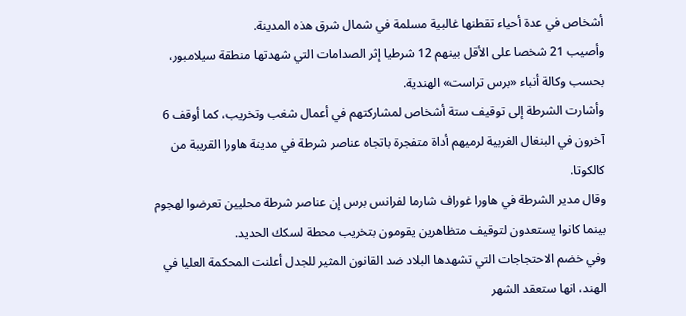أشخاص في عدة أحياء تقطنها غالبية مسلمة في شمال شرق هذه المدينة.
وأصيب 21 شخصا على الأقل بينهم 12 شرطيا إثر الصدامات التي شهدتها منطقة سيلامبور، بحسب وكالة أنباء «برس تراست» الهندية.
وأشارت الشرطة إلى توقيف ستة أشخاص لمشاركتهم في أعمال شغب وتخريب، كما أوقف 6 آخرون في البنغال الغربية لرميهم أداة متفجرة باتجاه عناصر شرطة في مدينة هاورا القريبة من كالكوتا.
وقال مدير الشرطة في هاورا غوراف شارما لفرانس برس إن عناصر شرطة محليين تعرضوا لهجوم بينما كانوا يستعدون لتوقيف متظاهرين يقومون بتخريب محطة لسكك الحديد.
وفي خضم الاحتجاجات التي تشهدها البلاد ضد القانون المثير للجدل أعلنت المحكمة العليا في الهند، انها ستعقد الشهر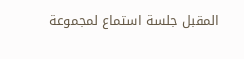المقبل جلسة استماع لمجموعة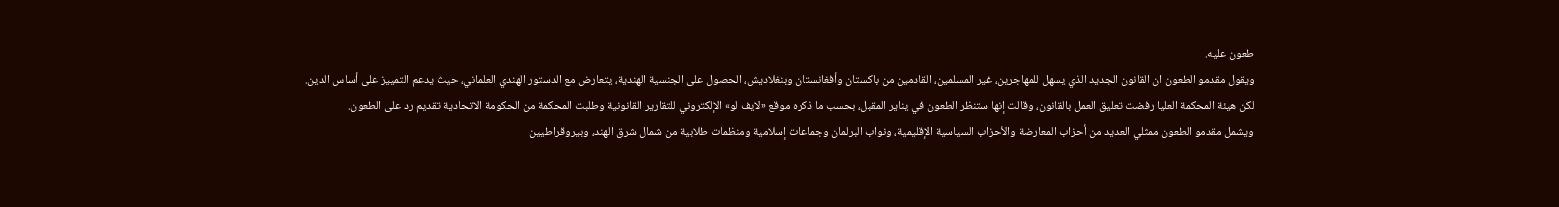طعون عليه.
ويقول مقدمو الطعون ان القانون الجديد الذي يسهل للمهاجرين، غير المسلمين، القادمين من باكستان وأفغانستان وبنغلاديش، الحصول على الجنسية الهندية، يتعارض مع الدستور الهندي العلماني، حيث يدعم التمييز على أساس الدين.
لكن هيئة المحكمة العليا رفضت تعليق العمل بالقانون، وقالت إنها ستنظر الطعون في يناير المقبل، بحسب ما ذكره موقع «لايف لو» الإلكتروني للتقارير القانونية وطلبت المحكمة من الحكومة الاتحادية تقديم رد على الطعون.
ويشمل مقدمو الطعون ممثلي العديد من أحزاب المعارضة والأحزاب السياسية الإقليمية، ونواب البرلمان وجماعات إسلامية ومنظمات طلابية من شمال شرق الهند، وبيروقراطيين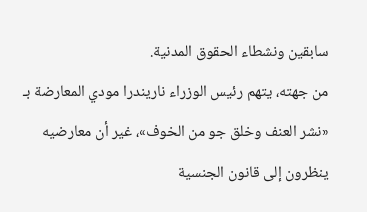سابقين ونشطاء الحقوق المدنية.
من جهته، يتهم رئيس الوزراء ناريندرا مودي المعارضة بـ «نشر العنف وخلق جو من الخوف»، غير أن معارضيه ينظرون إلى قانون الجنسية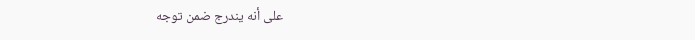على أنه يندرج ضمن توجه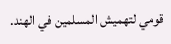قومي لتهميش المسلمين في الهند.